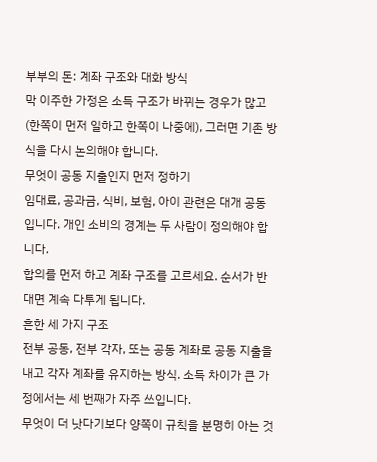부부의 돈: 계좌 구조와 대화 방식
막 이주한 가정은 소득 구조가 바뀌는 경우가 많고(한쪽이 먼저 일하고 한쪽이 나중에), 그러면 기존 방식을 다시 논의해야 합니다.
무엇이 공동 지출인지 먼저 정하기
임대료, 공과금, 식비, 보험, 아이 관련은 대개 공동입니다. 개인 소비의 경계는 두 사람이 정의해야 합니다.
합의를 먼저 하고 계좌 구조를 고르세요. 순서가 반대면 계속 다투게 됩니다.
흔한 세 가지 구조
전부 공동, 전부 각자, 또는 공동 계좌로 공동 지출을 내고 각자 계좌를 유지하는 방식. 소득 차이가 큰 가정에서는 세 번째가 자주 쓰입니다.
무엇이 더 낫다기보다 양쪽이 규칙을 분명히 아는 것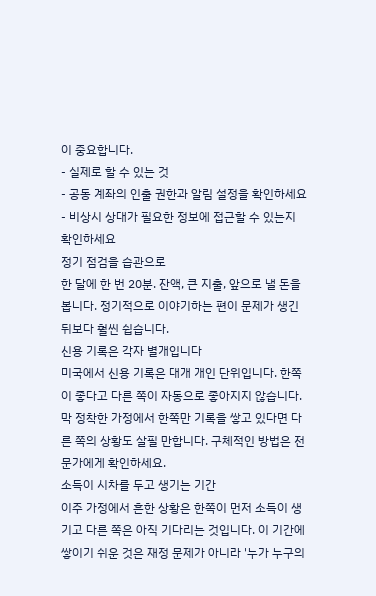이 중요합니다.
- 실제로 할 수 있는 것
- 공동 계좌의 인출 권한과 알림 설정을 확인하세요
- 비상시 상대가 필요한 정보에 접근할 수 있는지 확인하세요
정기 점검을 습관으로
한 달에 한 번 20분. 잔액, 큰 지출, 앞으로 낼 돈을 봅니다. 정기적으로 이야기하는 편이 문제가 생긴 뒤보다 훨씬 쉽습니다.
신용 기록은 각자 별개입니다
미국에서 신용 기록은 대개 개인 단위입니다. 한쪽이 좋다고 다른 쪽이 자동으로 좋아지지 않습니다.
막 정착한 가정에서 한쪽만 기록을 쌓고 있다면 다른 쪽의 상황도 살필 만합니다. 구체적인 방법은 전문가에게 확인하세요.
소득이 시차를 두고 생기는 기간
이주 가정에서 흔한 상황은 한쪽이 먼저 소득이 생기고 다른 쪽은 아직 기다리는 것입니다. 이 기간에 쌓이기 쉬운 것은 재정 문제가 아니라 '누가 누구의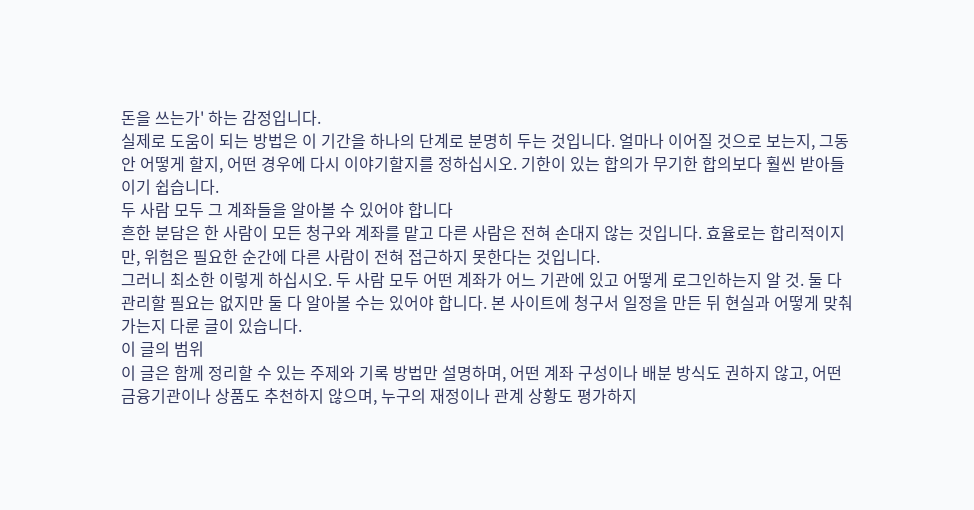돈을 쓰는가' 하는 감정입니다.
실제로 도움이 되는 방법은 이 기간을 하나의 단계로 분명히 두는 것입니다. 얼마나 이어질 것으로 보는지, 그동안 어떻게 할지, 어떤 경우에 다시 이야기할지를 정하십시오. 기한이 있는 합의가 무기한 합의보다 훨씬 받아들이기 쉽습니다.
두 사람 모두 그 계좌들을 알아볼 수 있어야 합니다
흔한 분담은 한 사람이 모든 청구와 계좌를 맡고 다른 사람은 전혀 손대지 않는 것입니다. 효율로는 합리적이지만, 위험은 필요한 순간에 다른 사람이 전혀 접근하지 못한다는 것입니다.
그러니 최소한 이렇게 하십시오. 두 사람 모두 어떤 계좌가 어느 기관에 있고 어떻게 로그인하는지 알 것. 둘 다 관리할 필요는 없지만 둘 다 알아볼 수는 있어야 합니다. 본 사이트에 청구서 일정을 만든 뒤 현실과 어떻게 맞춰 가는지 다룬 글이 있습니다.
이 글의 범위
이 글은 함께 정리할 수 있는 주제와 기록 방법만 설명하며, 어떤 계좌 구성이나 배분 방식도 권하지 않고, 어떤 금융기관이나 상품도 추천하지 않으며, 누구의 재정이나 관계 상황도 평가하지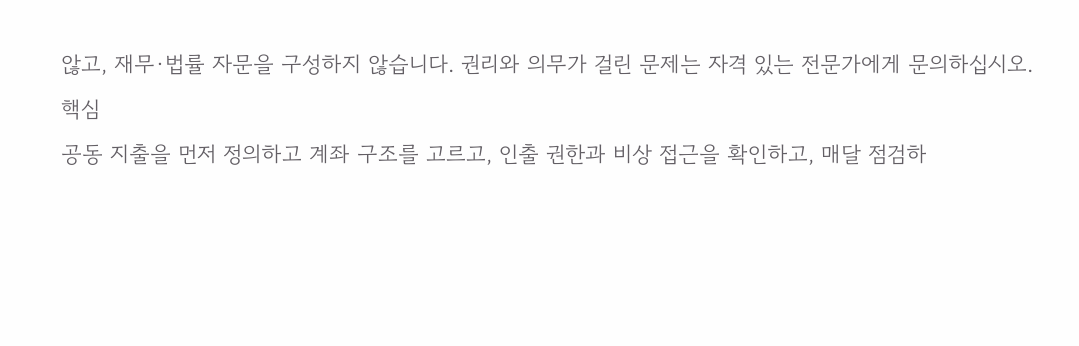않고, 재무·법률 자문을 구성하지 않습니다. 권리와 의무가 걸린 문제는 자격 있는 전문가에게 문의하십시오.
핵심
공동 지출을 먼저 정의하고 계좌 구조를 고르고, 인출 권한과 비상 접근을 확인하고, 매달 점검하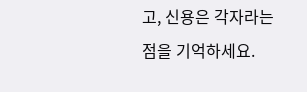고, 신용은 각자라는 점을 기억하세요.